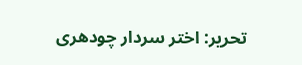تحریر: اختر سردار چودھری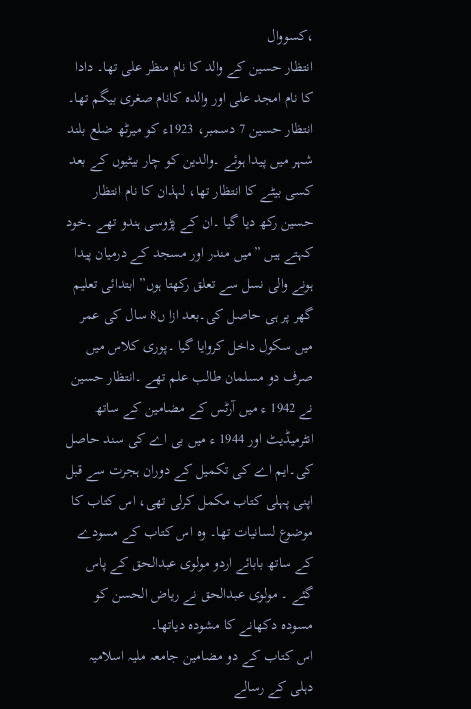،کسووال
انتظار حسین کے والد کا نام منظر علی تھا۔ دادا کا نام امجد علی اور والدہ کانام صغری بیگم تھا۔ انتظار حسین 7 دسمبر، 1923ء کو میرٹھ ضلع بلند شہر میں پیدا ہوئے ۔والدین کو چار بیٹیوں کے بعد کسی بیٹے کا انتظار تھا، لہذان کا نام انتظار حسین رکھ دیا گیا ۔ان کے پڑوسی ہندو تھے ۔خود کہتے ہیں ”میں مندر اور مسجد کے درمیان پیدا ہونے والی نسل سے تعلق رکھتا ہوں” ابتدائی تعلیم گھر پر ہی حاصل کی۔بعد ازا ں8 سال کی عمر میں سکول داخل کروایا گیا ۔پوری کلاس میں صرف دو مسلمان طالب علم تھے ۔انتظار حسین نے 1942 ء میں آرٹس کے مضامین کے ساتھ انٹرمیڈیٹ اور 1944 ء میں بی اے کی سند حاصل کی۔ایم اے کی تکمیل کے دوران ہجرت سے قبل اپنی پہلی کتاب مکمل کرلی تھی، اس کتاب کا موضوع لسانیات تھا۔ وہ اس کتاب کے مسودے کے ساتھ بابائے اردو مولوی عبدالحق کے پاس گئے ۔ مولوی عبدالحق نے ریاض الحسن کو مسودہ دکھانے کا مشودہ دیاتھا۔
اس کتاب کے دو مضامین جامعہ ملیہ اسلامیہ دہلی کے رسالے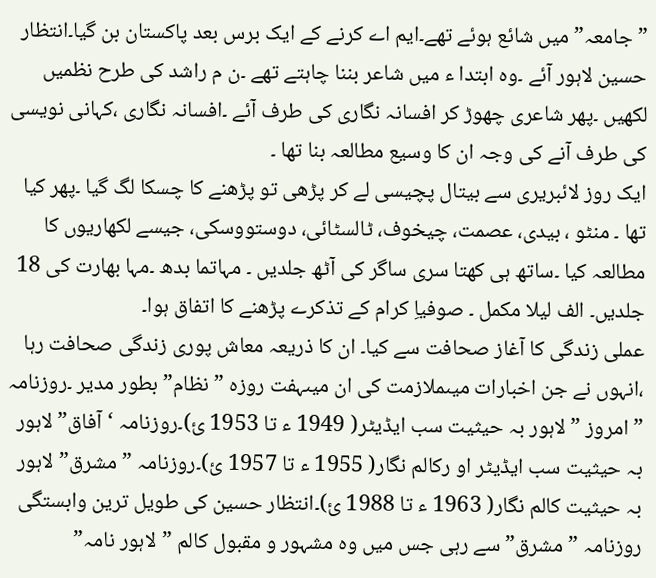”جامعہ” میں شائع ہوئے تھے۔ایم اے کرنے کے ایک برس بعد پاکستان بن گیا۔انتظار حسین لاہور آئے ۔وہ ابتدا ء میں شاعر بننا چاہتے تھے ۔ن م راشد کی طرح نظمیں لکھیں ۔پھر شاعری چھوڑ کر افسانہ نگاری کی طرف آئے ۔افسانہ نگاری ،کہانی نویسی کی طرف آنے کی وجہ ان کا وسیع مطالعہ بنا تھا ۔
ایک روز لائبریری سے بیتال پچیسی لے کر پڑھی تو پڑھنے کا چسکا لگ گیا ۔پھر کیا تھا ۔ منٹو ، بیدی، عصمت، چیخوف، ٹالسٹائی، دوستووسکی، جیسے لکھاریوں کا مطالعہ کیا ۔ساتھ ہی کھتا سری ساگر کی آٹھ جلدیں ۔ مہاتما بدھ ۔مہا بھارت کی 18 جلدیں۔ الف لیلا مکمل ۔ صوفیاِ کرام کے تذکرے پڑھنے کا اتفاق ہوا۔
عملی زندگی کا آغاز صحافت سے کیا۔ ان کا ذریعہ معاش پوری زندگی صحافت رہا ،انہوں نے جن اخبارات میںملازمت کی ان میںہفت روزہ ”نظام” بطور مدیر ۔روزنامہ ”امروز ” لاہور بہ حیثیت سب ایڈیٹر( 1949 ء تا 1953 ئ)۔روزنامہ ‘آفاق” لاہور بہ حیثیت سب ایڈیٹر او رکالم نگار( 1955 ء تا 1957 ئ)۔روزنامہ ”مشرق”لاہور بہ حیثیت کالم نگار( 1963 ء تا 1988 ئ)۔انتظار حسین کی طویل ترین وابستگی روزنامہ ”مشرق” سے رہی جس میں وہ مشہور و مقبول کالم ”لاہور نامہ”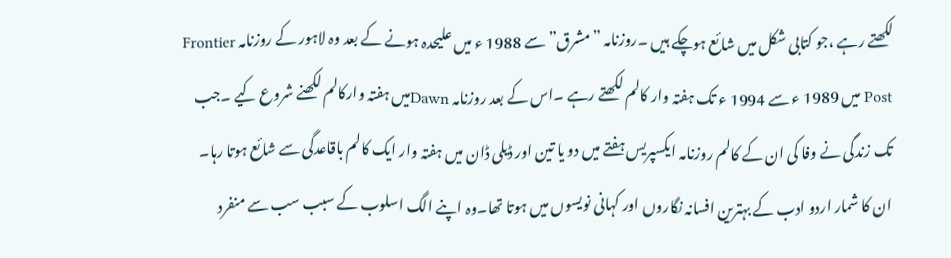لکھتے رہے ،جو کتابی شکل میں شائع ہوچکے ہیں ۔روزنامہ ”مشرق” سے 1988 ء میں علیحدہ ہونے کے بعد وہ لاہور کے روزنامہ Frontier Post میں 1989 ء سے 1994 ء تک ہفتہ وار کالم لکھتے رہے ۔اس کے بعد روزنامہ Dawnمیں ہفتہ وارکالم لکھنے شروع کیے ۔جب تک زندگی نے وفا کی ان کے کالم روزنامہ ایکسپریس ہفتے میں دو یا تین اور ڈیلی ڈان میں ہفتہ وار ایک کالم باقاعدگی سے شائع ہوتا رہا۔
ان کا شمار اردو ادب کے بہترین افسانہ نگاروں اور کہانی نویسوں میں ہوتا تھا۔وہ اپنے الگ اسلوب کے سبب سب سے منفرد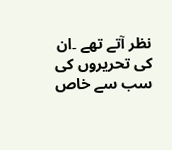نظر آتے تھے ۔ان کی تحریروں کی سب سے خاص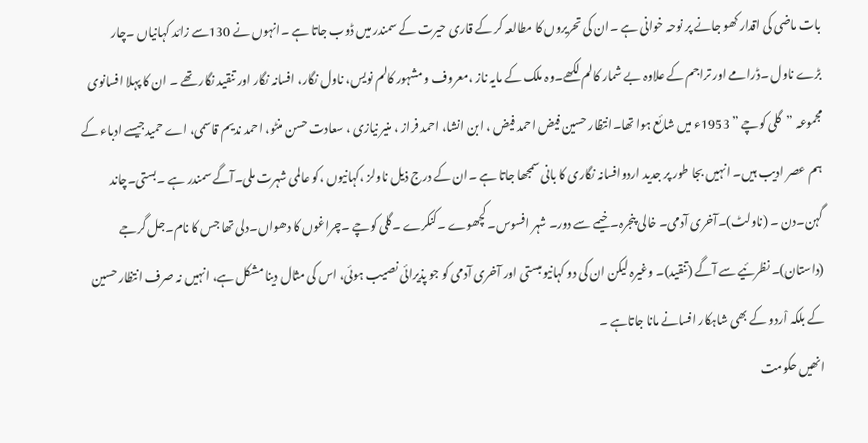بات ماضی کی اقدار کھو جانے پر نوحہ خوانی ہے ۔ان کی تحریروں کا مطالعہ کر کے قاری حیرت کے سمندر میں ڈوب جاتا ہے ۔انہوں نے 130سے زائد کہانیاں ۔چار بڑے ناول ۔ڈرامے اور تراجم کے علاوہ بے شمار کالم لکھے۔وہ ملک کے مایہ ناز ،معروف و مشہور کالم نویس، ناول نگار، افسانہ نگار اور تنقید نگار تھے ۔ ان کا پہلا افسانوی مجموعہ ”گلی کوچے ” 1953ء میں شائع ہوا تھا۔انتظار حسین فیض احمد فیض ، ابن انشا، احمد فراز ، منیر نیازی ، سعادت حسن منٹو، احمد ندیم قاسمی، اے حمیدجیسے ادباء کے ہم عصر ادیب ہیں۔ انہیں بجا طور پر جدید اردوافسانہ نگاری کا بانی سمجھا جاتا ہے ۔ان کے درج ذیل ناولز ،کہانیوں ،کو عالمی شہرت ملی۔آگے سمندر ہے ۔بستی۔چاند گہن۔دن ۔ (ناولٹ)۔آخری آدمی۔ خالی پنجرہ۔ خیمے سے دور۔ شہر افسوس۔ کچھوے ۔کنکرے ۔گلی کوچے ۔چراغوں کا دھواں۔دلی تھا جس کا نام۔جل گرجے (داستان)۔ نظرئیے سے آگے (تنقید)۔ وغیرہ لیکن ان کی دو کہانیوںبستی اور آخری آدمی کو جو پذیرائی نصیب ہوئی، اس کی مثال دینا مشکل ہے، انہیں نہ صرف انتظار حسین کے بلکہ اْردو کے بھی شاہکار افسانے مانا جاتاہے ۔
انھیں حکومت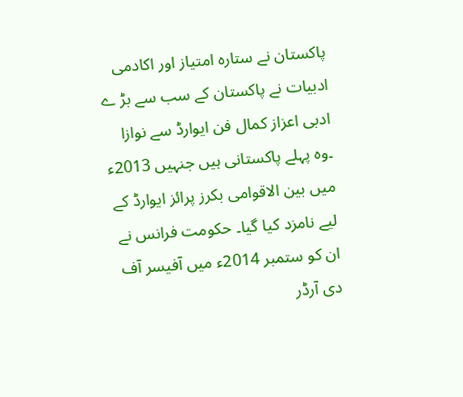پاکستان نے ستارہ امتیاز اور اکادمی ادبیات نے پاکستان کے سب سے بڑ ے ادبی اعزاز کمال فن ایوارڈ سے نوازا ۔وہ پہلے پاکستانی ہیں جنہیں 2013ء میں بین الاقوامی بکرز پرائز ایوارڈ کے لیے نامزد کیا گیا۔ حکومت فرانس نے ان کو ستمبر 2014ء میں آفیسر آف دی آرڈر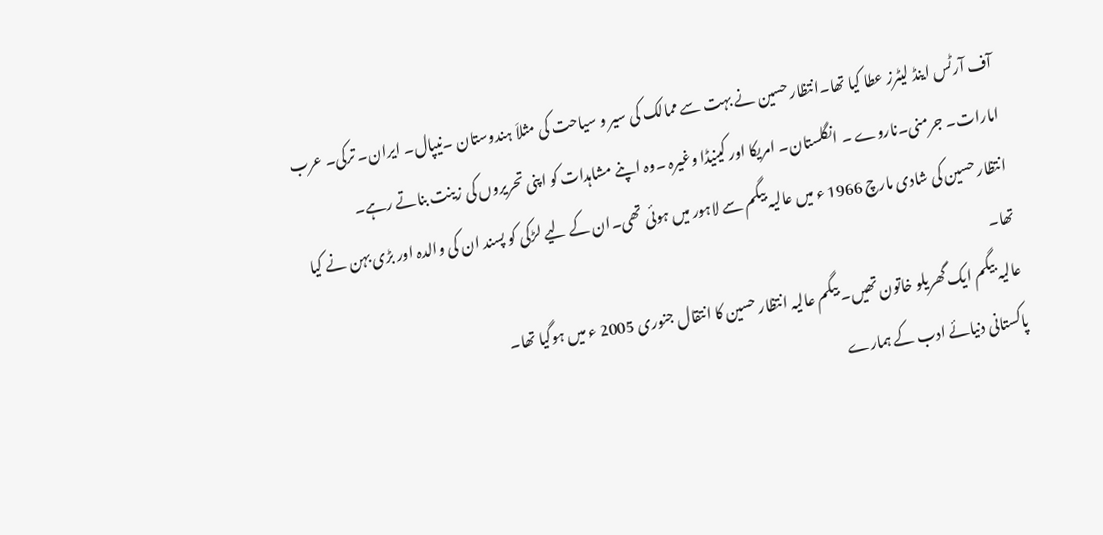آف آرٹس اینڈ لیٹرز عطا کیا تھا۔انتظار حسین نے بہت سے ممالک کی سیر و سیاحت کی مثلاَ ہندوستان ۔نیپال۔ ایران۔ ترکی۔ عرب امارات۔ جرمنی۔ناروے ۔ انگلستان۔ امریکا اور کینیڈا وغیرہ ۔وہ اپنے مشاہدات کو اپنی تحریروں کی زینت بناتے رہے۔
انتظار حسین کی شادی مارچ 1966 ء میں عالیہ بیگم سے لاہور میں ہوئی تھی۔ان کے لیے لڑکی کو پسند ان کی والدہ اور بڑی بہن نے کیا تھا۔
عالیہ بیگم ایک گھریلو خاتون تھیں۔ بیگم عالیہ انتظار حسین کا انتقال جنوری 2005 ء میں ہوگیا تھا۔
پاکستانی دنیائے ادب کے ہمارے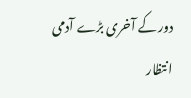دور کے آخری بڑے آدمی انتظار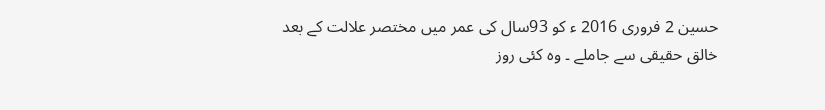حسین 2 فروری 2016 ء کو 93سال کی عمر میں مختصر علالت کے بعد خالق حقیقی سے جاملے ۔ وہ کئی روز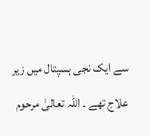سے ایک نجی ہسپتال میں زیر علاج تھے ۔ اللہ تعالیٰ مرحوم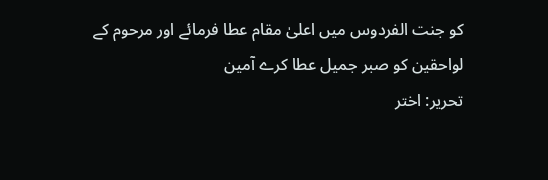کو جنت الفردوس میں اعلیٰ مقام عطا فرمائے اور مرحوم کے لواحقین کو صبر جمیل عطا کرے آمین
تحریر: اختر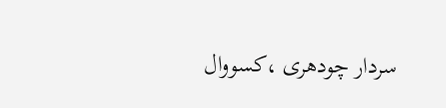سردار چودھری ،کسووال